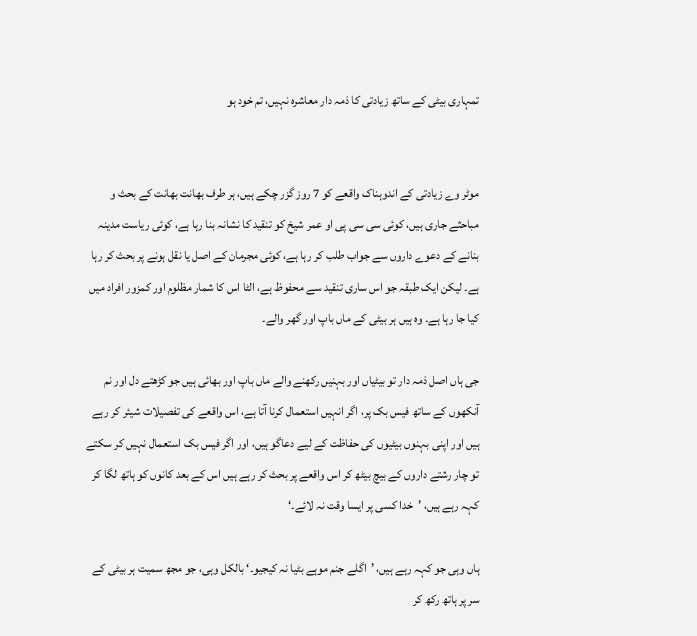تمہاری بیٹی کے ساتھ زیادتی کا ذمہ دار معاشرہ نہیں، تم خود ہو


موٹر وے زیادتی کے اندوہناک واقعے کو 7 روز گزر چکے ہیں، ہر طرف بھانت بھانت کے بحث و مباحثے جاری ہیں، کوئی سی سی پی او عمر شیخ کو تنقید کا نشانہ بنا رہا ہے، کوئی ریاست مدینہ بنانے کے دعوے داروں سے جواب طلب کر رہا ہے، کوئی مجرمان کے اصل یا نقل ہونے پر بحث کر رہا ہے۔ لیکن ایک طبقہ جو اس ساری تنقید سے محفوظ ہے، الٹا اس کا شمار مظلوم اور کمزور افراد میں کیا جا رہا ہے۔ وہ ہیں ہر بیٹی کے ماں باپ اور گھر والے۔

جی ہاں اصل ذمہ دار تو بیٹیاں اور بہنیں رکھنے والے ماں باپ اور بھائی ہیں جو کڑھتے دل اور نم آنکھوں کے ساتھ فیس بک پر، اگر انہیں استعمال کرنا آتا ہے، اس واقعے کی تفصیلات شیئر کر رہے ہیں اور اپنی بہنوں بیٹیوں کی حفاظت کے لیے دعاگو ہیں، اور اگر فیس بک استعمال نہیں کر سکتے تو چار رشتے داروں کے بیچ بیٹھ کر اس واقعے پر بحث کر رہے ہیں اس کے بعد کانوں کو ہاتھ لگا کر کہہ رہے ہیں، ’خدا کسی پر ایسا وقت نہ لائے۔‘

ہاں وہی جو کہہ رہے ہیں، ’اگلے جنم موہے بٹیا نہ کیجیو۔‘ بالکل وہی، جو مجھ سمیت ہر بیٹی کے سر پر ہاتھ رکھ کر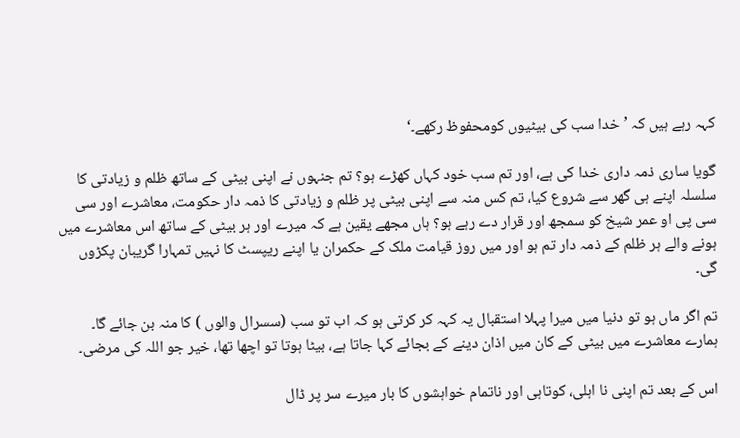کہہ رہے ہیں کہ ’خدا سب کی بیٹیوں کومحفوظ رکھے۔‘

گویا ساری ذمہ داری خدا کی ہے، اور تم سب خود کہاں کھڑے ہو؟ تم جنہوں نے اپنی بیٹی کے ساتھ ظلم و زیادتی کا سلسلہ اپنے ہی گھر سے شروع کیا، تم کس منہ سے اپنی بیٹی پر ظلم و زیادتی کا ذمہ دار حکومت، معاشرے اور سی سی پی او عمر شیخ کو سمجھ اور قرار دے رہے ہو؟ ہاں مجھے یقین ہے کہ میرے اور ہر بیٹی کے ساتھ اس معاشرے میں ہونے والے ہر ظلم کے ذمہ دار تم ہو اور میں روز قیامت ملک کے حکمران یا اپنے ریپسٹ کا نہیں تمہارا گریبان پکڑوں گی۔

تم اگر ماں ہو تو دنیا میں میرا پہلا استقبال یہ کہہ کر کرتی ہو کہ اب تو سب (سسرال والوں ) کا منہ بن جائے گا۔ ہمارے معاشرے میں بیٹی کے کان میں اذان دینے کے بجائے کہا جاتا ہے، بیٹا ہوتا تو اچھا تھا، خیر جو اللہ کی مرضی۔

اس کے بعد تم اپنی نا اہلی، کوتاہی اور ناتمام خواہشوں کا بار میرے سر پر ڈال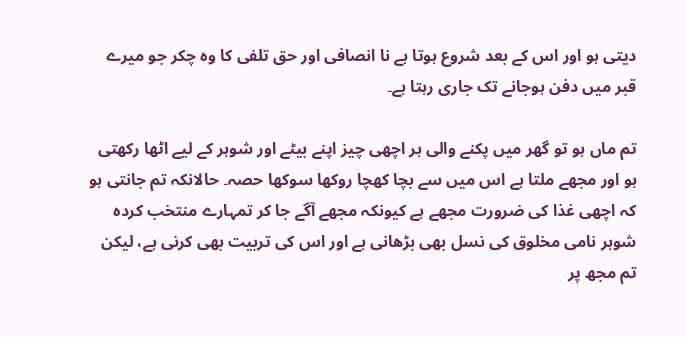دیتی ہو اور اس کے بعد شروع ہوتا ہے نا انصافی اور حق تلفی کا وہ چکر جو میرے قبر میں دفن ہوجانے تک جاری رہتا ہے۔

تم ماں ہو تو گھر میں پکنے والی ہر اچھی چیز اپنے بیٹے اور شوہر کے لیے اٹھا رکھتی ہو اور مجھے ملتا ہے اس میں سے بچا کھچا روکھا سوکھا حصہ۔ حالانکہ تم جانتی ہو کہ اچھی غذا کی ضرورت مجھے ہے کیونکہ مجھے آگے جا کر تمہارے منتخب کردہ شوہر نامی مخلوق کی نسل بھی بڑھانی ہے اور اس کی تربیت بھی کرنی ہے، لیکن تم مجھ پر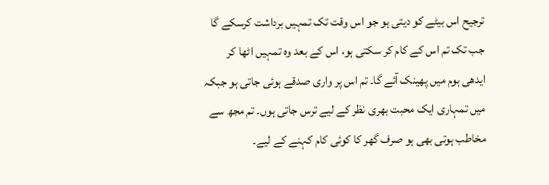ترجیح اس بیٹے کو دیتی ہو جو اس وقت تک تمہیں برداشت کرسکے گا جب تک تم اس کے کام کر سکتی ہو، اس کے بعد وہ تمہیں اٹھا کر ایدھی ہوم میں پھینک آئے گا۔ تم اس پر واری صدقے ہوئی جاتی ہو جبکہ میں تمہاری ایک محبت بھری نظر کے لیے ترس جاتی ہوں۔ تم مجھ سے مخاطب ہوتی بھی ہو صرف گھر کا کوئی کام کہنے کے لیے۔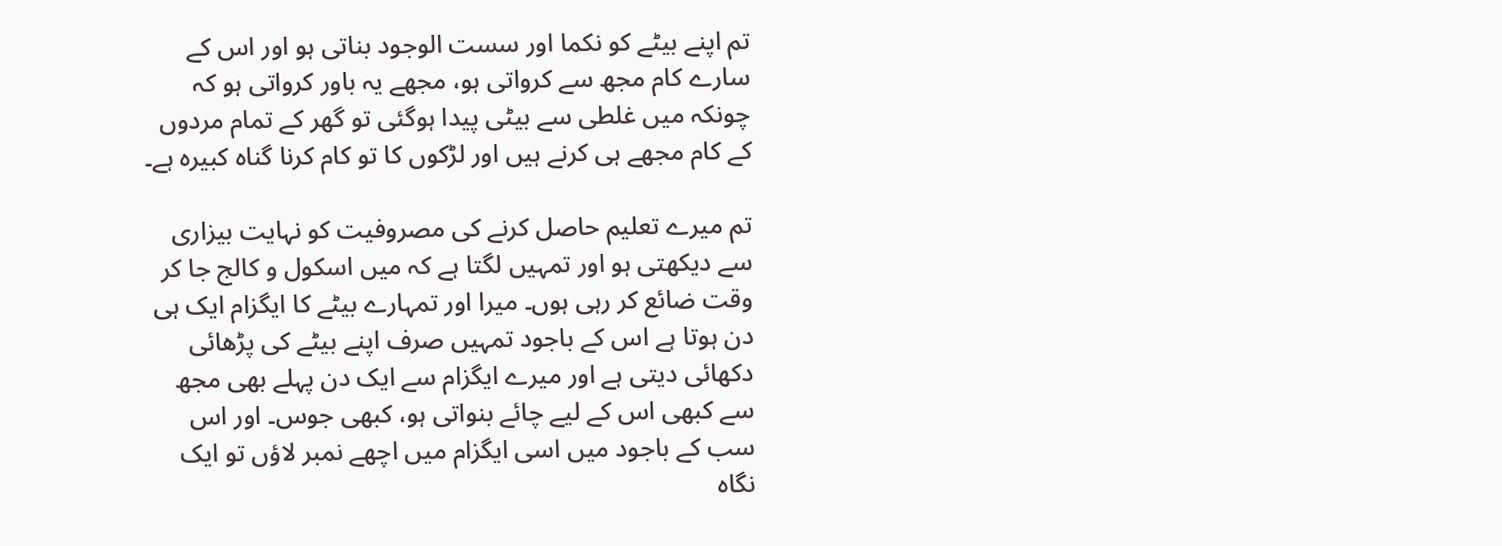تم اپنے بیٹے کو نکما اور سست الوجود بناتی ہو اور اس کے سارے کام مجھ سے کرواتی ہو، مجھے یہ باور کرواتی ہو کہ چونکہ میں غلطی سے بیٹی پیدا ہوگئی تو گھر کے تمام مردوں کے کام مجھے ہی کرنے ہیں اور لڑکوں کا تو کام کرنا گناہ کبیرہ ہے۔

تم میرے تعلیم حاصل کرنے کی مصروفیت کو نہایت بیزاری سے دیکھتی ہو اور تمہیں لگتا ہے کہ میں اسکول و کالج جا کر وقت ضائع کر رہی ہوں۔ میرا اور تمہارے بیٹے کا ایگزام ایک ہی دن ہوتا ہے اس کے باجود تمہیں صرف اپنے بیٹے کی پڑھائی دکھائی دیتی ہے اور میرے ایگزام سے ایک دن پہلے بھی مجھ سے کبھی اس کے لیے چائے بنواتی ہو، کبھی جوس۔ اور اس سب کے باجود میں اسی ایگزام میں اچھے نمبر لاؤں تو ایک نگاہ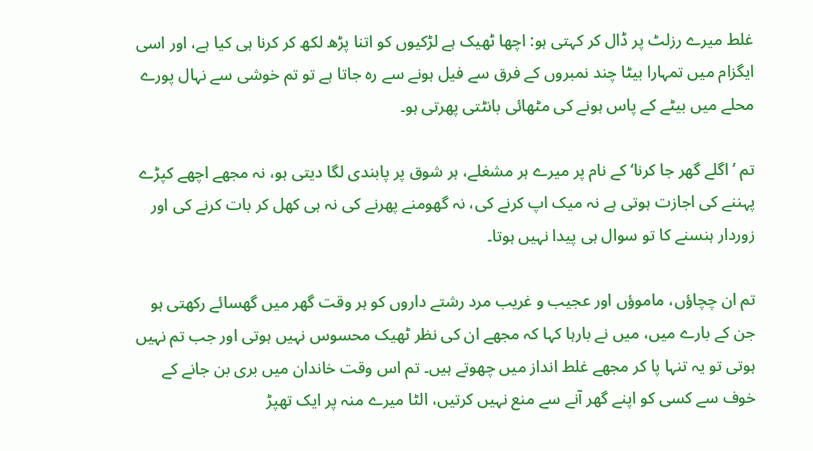غلط میرے رزلٹ پر ڈال کر کہتی ہو: اچھا ٹھیک ہے لڑکیوں کو اتنا پڑھ لکھ کر کرنا ہی کیا ہے، اور اسی ایگزام میں تمہارا بیٹا چند نمبروں کے فرق سے فیل ہونے سے رہ جاتا ہے تو تم خوشی سے نہال پورے محلے میں بیٹے کے پاس ہونے کی مٹھائی بانٹتی پھرتی ہو۔

تم ’اگلے گھر جا کرنا‘ کے نام پر میرے ہر مشغلے، ہر شوق پر پابندی لگا دیتی ہو، نہ مجھے اچھے کپڑے پہننے کی اجازت ہوتی ہے نہ میک اپ کرنے کی، نہ گھومنے پھرنے کی نہ ہی کھل کر بات کرنے کی اور زوردار ہنسنے کا تو سوال ہی پیدا نہیں ہوتا۔

تم ان چچاؤں، ماموؤں اور عجیب و غریب مرد رشتے داروں کو ہر وقت گھر میں گھسائے رکھتی ہو جن کے بارے میں، میں نے بارہا کہا کہ مجھے ان کی نظر ٹھیک محسوس نہیں ہوتی اور جب تم نہیں ہوتی تو یہ تنہا پا کر مجھے غلط انداز میں چھوتے ہیں۔ تم اس وقت خاندان میں بری بن جانے کے خوف سے کسی کو اپنے گھر آنے سے منع نہیں کرتیں، الٹا میرے منہ پر ایک تھپڑ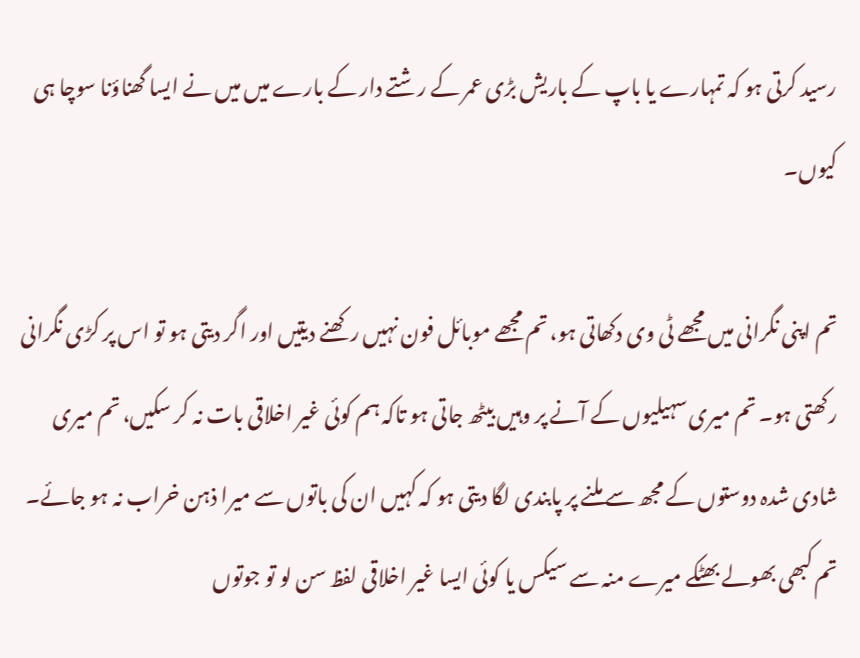رسید کرتی ہو کہ تمہارے یا باپ کے باریش بڑی عمر کے رشتے دار کے بارے میں میں نے ایسا گھناؤنا سوچا ہی کیوں۔

تم اپنی نگرانی میں مجھے ٹی وی دکھاتی ہو، تم مجھے موبائل فون نہیں رکھنے دیتیں اور اگر دیتی ہو تو اس پر کڑی نگرانی رکھتی ہو۔ تم میری سہیلیوں کے آنے پر وہیں بیٹھ جاتی ہو تاکہ ہم کوئی غیر اخلاقی بات نہ کر سکیں، تم میری شادی شدہ دوستوں کے مجھ سے ملنے پر پابندی لگا دیتی ہو کہ کہیں ان کی باتوں سے میرا ذہن خراب نہ ہو جائے۔ تم کبھی بھولے بھٹکے میرے منہ سے سیکس یا کوئی ایسا غیر اخلاقی لفظ سن لو تو جوتوں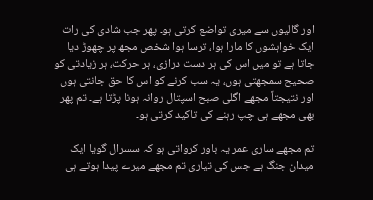اور گالیوں سے میری تواضع کرتی ہو۔ پھر جب شادی کی رات ایک خواہشوں کا مارا ہوا، ترسا ہوا شخص مجھ پر چھوڑ دیا جاتا ہے تو میں اس کی ہر دست درازی، ہر حرکت، ہر زیادتی کو صحیح سمجھتی ہوں، یہ سب کرنے کو اس کا حق جانتی ہوں اور نتیجتاً مجھے اگلی صبح اسپتال روانہ ہونا پڑتا ہے۔ تم پھر بھی مجھے ہی چپ رہنے کی تاکید کرتی ہو۔

تم مجھے ساری عمر یہ باور کرواتی ہو کہ سسرال گویا ایک میدان جنگ ہے جس کی تیاری تم مجھے میرے پیدا ہوتے ہی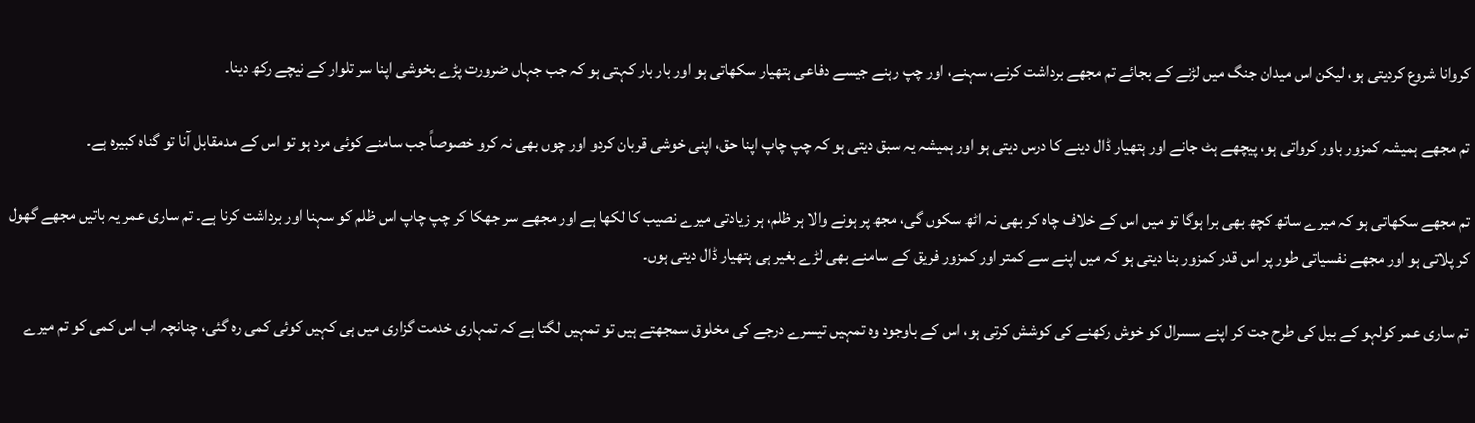کروانا شروع کردیتی ہو، لیکن اس میدان جنگ میں لڑنے کے بجائے تم مجھے برداشت کرنے، سہنے، اور چپ رہنے جیسے دفاعی ہتھیار سکھاتی ہو اور بار بار کہتی ہو کہ جب جہاں ضرورت پڑے بخوشی اپنا سر تلوار کے نیچے رکھ دینا۔

تم مجھے ہمیشہ کمزور باور کرواتی ہو، پیچھے ہٹ جانے اور ہتھیار ڈال دینے کا درس دیتی ہو اور ہمیشہ یہ سبق دیتی ہو کہ چپ چاپ اپنا حق، اپنی خوشی قربان کردو اور چوں بھی نہ کرو خصوصاً جب سامنے کوئی مرد ہو تو اس کے مدمقابل آنا تو گناہ کبیرہ ہے۔

تم مجھے سکھاتی ہو کہ میرے ساتھ کچھ بھی برا ہوگا تو میں اس کے خلاف چاہ کر بھی نہ اٹھ سکوں گی، مجھ پر ہونے والا ہر ظلم، ہر زیادتی میرے نصیب کا لکھا ہے اور مجھے سر جھکا کر چپ چاپ اس ظلم کو سہنا اور برداشت کرنا ہے۔ تم ساری عمر یہ باتیں مجھے گھول کر پلاتی ہو اور مجھے نفسیاتی طور پر اس قدر کمزور بنا دیتی ہو کہ میں اپنے سے کمتر اور کمزور فریق کے سامنے بھی لڑے بغیر ہی ہتھیار ڈال دیتی ہوں۔

تم ساری عمر کولہو کے بیل کی طرح جت کر اپنے سسرال کو خوش رکھنے کی کوشش کرتی ہو، اس کے باوجود وہ تمہیں تیسرے درجے کی مخلوق سمجھتے ہیں تو تمہیں لگتا ہے کہ تمہاری خدمت گزاری میں ہی کہیں کوئی کمی رہ گئی، چنانچہ اب اس کمی کو تم میرے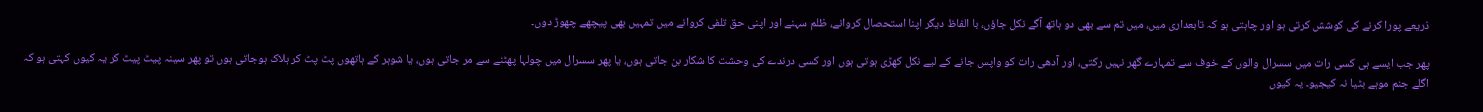ذریعے پورا کرنے کی کوشش کرتی ہو اور چاہتی ہو کہ تابعداری میں، میں تم سے بھی دو ہاتھ آگے نکل جاؤں، با الفاظ دیگر اپنا استحصال کروانے، ظلم سہنے اور اپنی حق تلفی کروانے میں تمہیں بھی پیچھے چھوڑ دوں۔

پھر جب ایسے ہی کسی رات میں سسرال والوں کے خوف سے تمہارے گھر نہیں رکتی، اور آدھی رات کو واپس جانے کے لیے نکل کھڑی ہوتی ہوں اور کسی درندے کی وحشت کا شکار بن جاتی ہوں، یا پھر سسرال میں چولہا پھٹنے سے مر جاتی ہوں، یا شوہر کے ہاتھوں پٹ پٹ کر ہلاک ہوجاتی ہوں تو پھر سینہ پیٹ پیٹ کر یہ کیوں کہتی ہو کہ اگلے جنم موہے بٹیا نہ کیجیو۔ یہ کیوں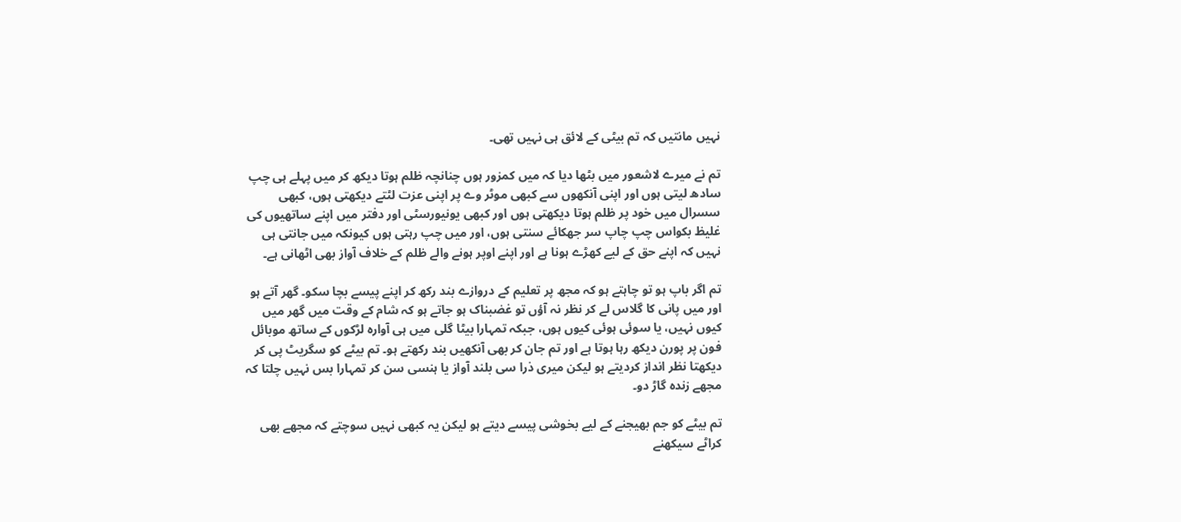نہیں مانتیں کہ تم بیٹی کے لائق ہی نہیں تھی۔

تم نے میرے لاشعور میں بٹھا دیا کہ میں کمزور ہوں چنانچہ ظلم ہوتا دیکھ کر میں پہلے ہی چپ سادھ لیتی ہوں اور اپنی آنکھوں سے کبھی موٹر وے پر اپنی عزت لٹتے دیکھتی ہوں، کبھی سسرال میں خود پر ظلم ہوتا دیکھتی ہوں اور کبھی یونیورسٹی اور دفتر میں اپنے ساتھیوں کی غلیظ بکواس چپ چاپ سر جھکائے سنتی ہوں، اور میں چپ رہتی ہوں کیونکہ میں جانتی ہی نہیں کہ اپنے حق کے لیے کھڑے ہونا ہے اور اپنے اوپر ہونے والے ظلم کے خلاف آواز بھی اٹھانی ہے۔

تم اگر باپ ہو تو چاہتے ہو کہ مجھ پر تعلیم کے دروازے بند رکھ کر اپنے پیسے بچا سکو۔ گھر آتے ہو اور میں پانی کا گلاس لے کر نظر نہ آؤں تو غضبناک ہو جاتے ہو کہ شام کے وقت میں گھر میں کیوں نہیں، یا سوئی ہوئی کیوں ہوں، جبکہ تمہارا بیٹا گلی میں ہی آوارہ لڑکوں کے ساتھ موبائل فون پر پورن دیکھ رہا ہوتا ہے اور تم جان کر بھی آنکھیں بند رکھتے ہو۔ تم بیٹے کو سگریٹ پی کر دیکھتا نظر انداز کردیتے ہو لیکن میری ذرا سی بلند آواز یا ہنسی سن کر تمہارا بس نہیں چلتا کہ مجھے زندہ گاڑ دو۔

تم بیٹے کو جم بھیجنے کے لیے بخوشی پیسے دیتے ہو لیکن یہ کبھی نہیں سوچتے کہ مجھے بھی کراٹے سیکھنے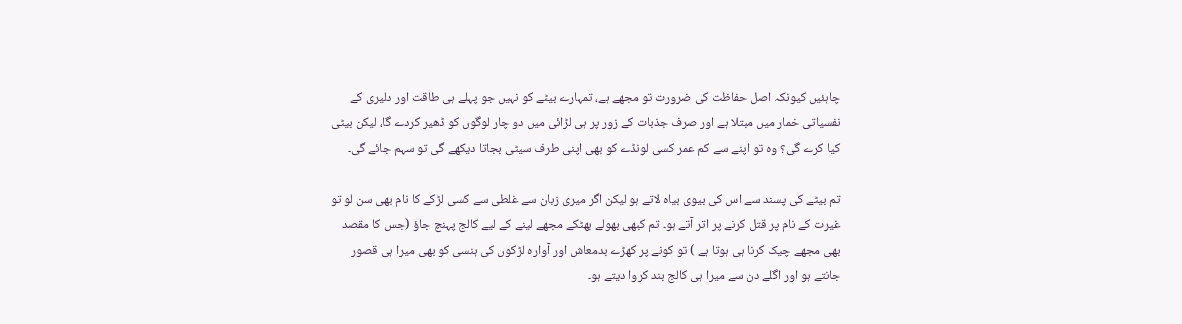چاہئیں کیونکہ اصل حفاظت کی ضرورت تو مجھے ہے، تمہارے بیٹے کو نہیں جو پہلے ہی طاقت اور دلیری کے نفسیاتی خمار میں مبتلا ہے اور صرف جذبات کے زور پر ہی لڑائی میں دو چار لوگوں کو ڈھیر کردے گا، لیکن بیٹی کیا کرے گی؟ وہ تو اپنے سے کم عمر کسی لونڈے کو بھی اپنی طرف سیٹی بجاتا دیکھے گی تو سہم جائے گی۔

تم بیٹے کی پسند سے اس کی بیوی بیاہ لاتے ہو لیکن اگر میری زبان سے غلطی سے کسی لڑکے کا نام بھی سن لو تو غیرت کے نام پر قتل کرنے پر اتر آتے ہو۔ تم کبھی بھولے بھٹکے مجھے لینے کے لیے کالج پہنچ جاؤ (جس کا مقصد بھی مجھے چیک کرنا ہی ہوتا ہے ) تو کونے پر کھڑے بدمعاش اور آوارہ لڑکوں کی ہنسی کو بھی میرا ہی قصور جانتے ہو اور اگلے دن سے میرا ہی کالج بند کروا دیتے ہو۔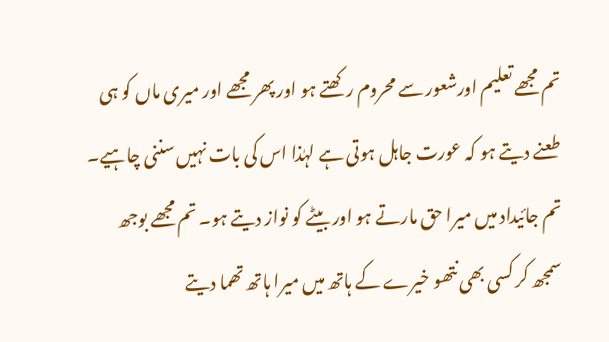تم مجھے تعلیم اورشعور سے محروم رکھتے ہو اور پھر مجھے اور میری ماں کو ہی طعنے دیتے ہو کہ عورت جاہل ہوتی ہے لہٰذا اس کی بات نہیں سننی چاہیے۔ تم جائیداد میں میرا حق مارتے ہو اور بیٹے کو نواز دیتے ہو۔ تم مجھے بوجھ سمجھ کر کسی بھی نتھو خیرے کے ہاتھ میں میرا ہاتھ تھما دیتے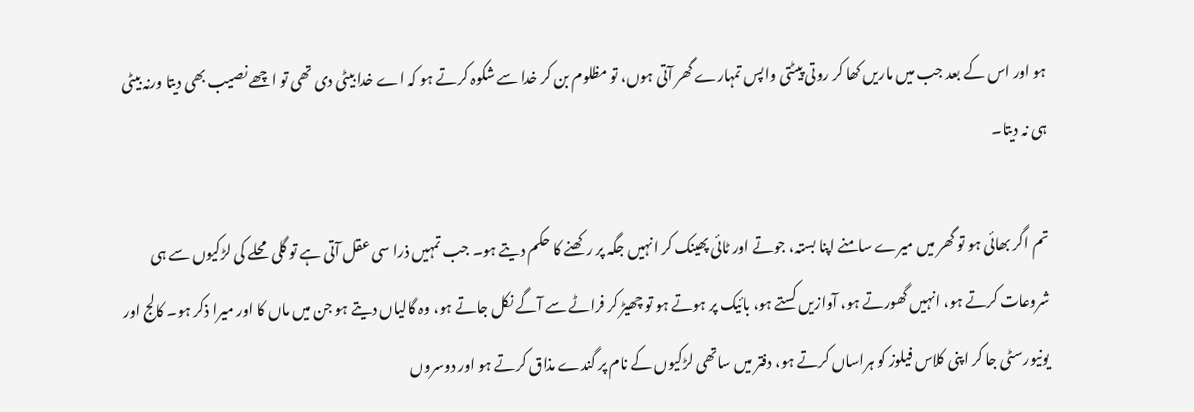ہو اور اس کے بعد جب میں ماریں کھا کر روتی پیٹتی واپس تمہارے گھر آتی ہوں، تو مظلوم بن کر خدا سے شکوہ کرتے ہو کہ اے خدا بیٹی دی تھی تو اچھے نصیب بھی دیتا ورنہ بیٹی ہی نہ دیتا۔

تم اگر بھائی ہو تو گھر میں میرے سامنے اپنا بستہ، جوتے اور ٹائی پھینک کر انہیں جگہ پر رکھنے کا حکم دیتے ہو۔ جب تمہیں ذرا سی عقل آتی ہے تو گلی محلے کی لڑکیوں سے ہی شروعات کرتے ہو، انہیں گھورتے ہو، آوازیں کستے ہو، بائیک پر ہوتے ہو تو چھیڑ کر فراٹے سے آگے نکل جاتے ہو، وہ گالیاں دیتے ہو جن میں ماں کا اور میرا ذکر ہو۔ کالج اور یونیورسٹی جا کر اپنی کلاس فیلوز کو ہراساں کرتے ہو، دفتر میں ساتھی لڑکیوں کے نام پر گندے مذاق کرتے ہو اور دوسروں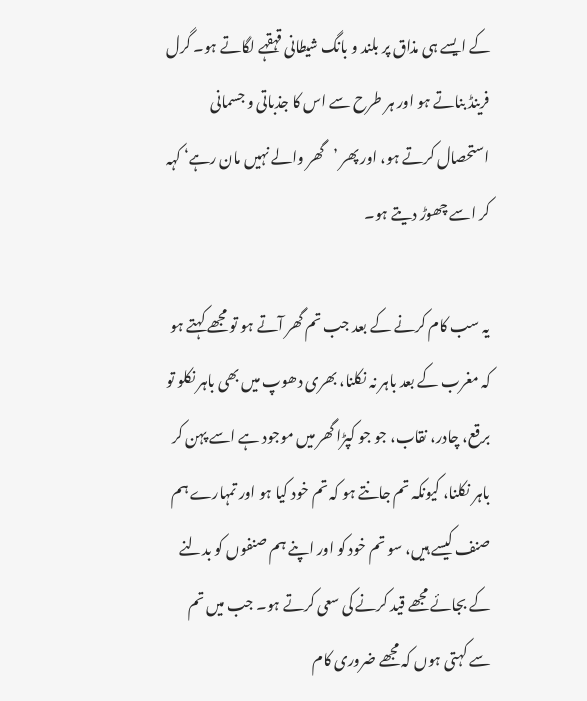کے ایسے ہی مذاق پر بلند و بانگ شیطانی قہقہے لگاتے ہو۔ گرل فرینڈ بناتے ہو اور ہر طرح سے اس کا جذباتی و جسمانی استحصال کرتے ہو، اور پھر ’گھر والے نہیں مان رہے‘ کہہ کر اسے چھوڑ دیتے ہو۔

یہ سب کام کرنے کے بعد جب تم گھر آتے ہو تو مجھے کہتے ہو کہ مغرب کے بعد باہر نہ نکلنا، بھری دھوپ میں بھی باہر نکلو تو برقع، چادر، نقاب، جو جو کپڑا گھر میں موجود ہے اسے پہن کر باہر نکلنا، کیونکہ تم جانتے ہو کہ تم خود کیا ہو اور تمہارے ہم صنف کیسے ہیں، سو تم خود کو اور اپنے ہم صنفوں کو بدلنے کے بجائے مجھے قید کرنے کی سعی کرتے ہو۔ جب میں تم سے کہتی ہوں کہ مجھے ضروری کام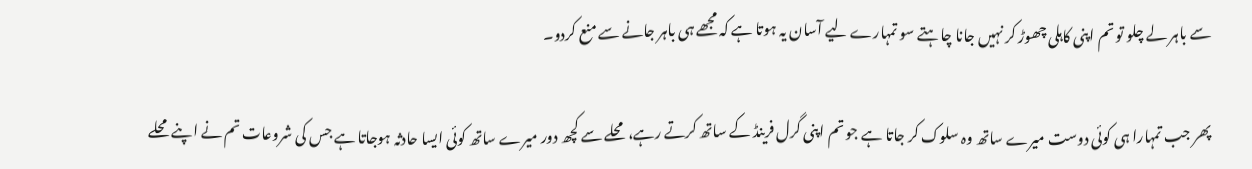سے باہر لے چلو تو تم اپنی کاہلی چھوڑ کر نہیں جانا چاہتے سو تمہارے لیے آسان یہ ہوتا ہے کہ مجھے ہی باہر جانے سے منع کردو۔

پھر جب تمہارا ہی کوئی دوست میرے ساتھ وہ سلوک کر جاتا ہے جو تم اپنی گرل فرینڈ کے ساتھ کرتے رہے، محلے سے کچھ دور میرے ساتھ کوئی ایسا حادثہ ہوجاتا ہے جس کی شروعات تم نے اپنے محلے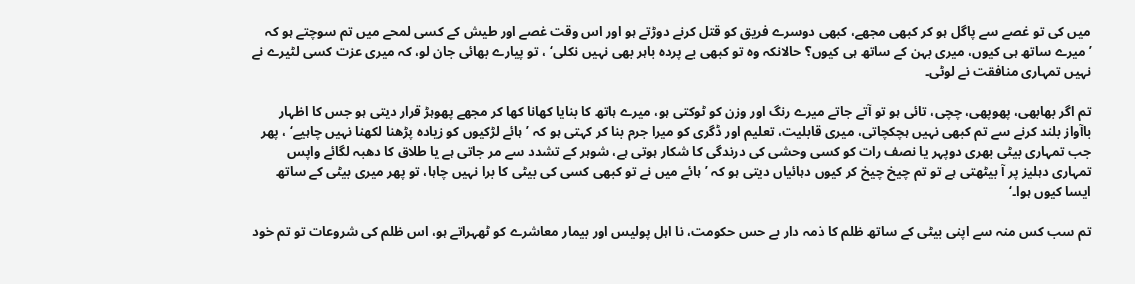میں کی تو غصے سے پاگل ہو کر کبھی مجھے، کبھی دوسرے فریق کو قتل کرنے دوڑتے ہو اور اس وقت غصے اور طیش کے کسی لمحے میں تم سوچتے ہو کہ ’میرے ساتھ ہی کیوں، میری بہن کے ساتھ ہی کیوں؟ حالانکہ وہ تو کبھی بے پردہ باہر بھی نہیں نکلی‘ ، تو پیارے بھائی جان لو، کہ میری عزت کسی لٹیرے نے نہیں تمہاری منافقت نے لوٹی۔

تم اگر بھابھی، پھوپھی، چچی، تائی ہو تو آتے جاتے میرے رنگ اور وزن کو ٹوکتی ہو، میرے ہاتھ کا بنایا کھانا کھا کر مجھے پھوہڑ قرار دیتی ہو جس کا اظہار باآواز بلند کرنے سے تم کبھی نہیں ہچکچاتی، میری قابلیت، تعلیم اور ڈگری کو میرا جرم بنا کر کہتی ہو کہ ’ہائے لڑکیوں کو زیادہ پڑھنا لکھنا نہیں چاہیے‘ ، پھر جب تمہاری بیٹی بھری دوپہر یا نصف رات کو کسی وحشی کی درندگی کا شکار ہوتی ہے، شوہر کے تشدد سے مر جاتی ہے یا طلاق کا دھبہ لگائے واپس تمہاری دہلیز پر آ بیٹھتی ہے تو تم چیخ چیخ کر کیوں دہائیاں دیتی ہو کہ ’ہائے میں نے تو کبھی کسی کی بیٹی کا برا نہیں چاہا، تو پھر میری بیٹی کے ساتھ ایسا کیوں ہوا۔‘

تم سب کس منہ سے اپنی بیٹی کے ساتھ ظلم کا ذمہ دار بے حس حکومت، نا اہل پولیس اور بیمار معاشرے کو ٹھہراتے ہو، اس ظلم کی شروعات تو تم خود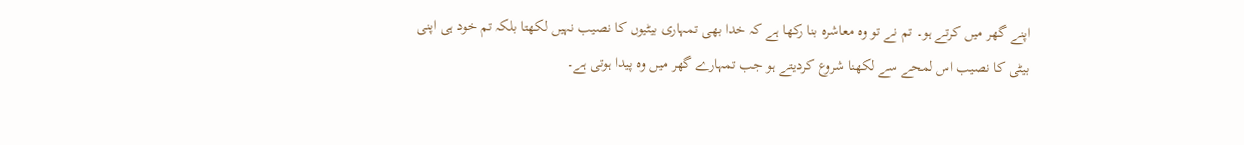اپنے گھر میں کرتے ہو۔ تم نے تو وہ معاشرہ بنا رکھا ہے کہ خدا بھی تمہاری بیٹیوں کا نصیب نہیں لکھتا بلکہ تم خود ہی اپنی بیٹی کا نصیب اس لمحے سے لکھنا شروع کردیتے ہو جب تمہارے گھر میں وہ پیدا ہوتی ہے۔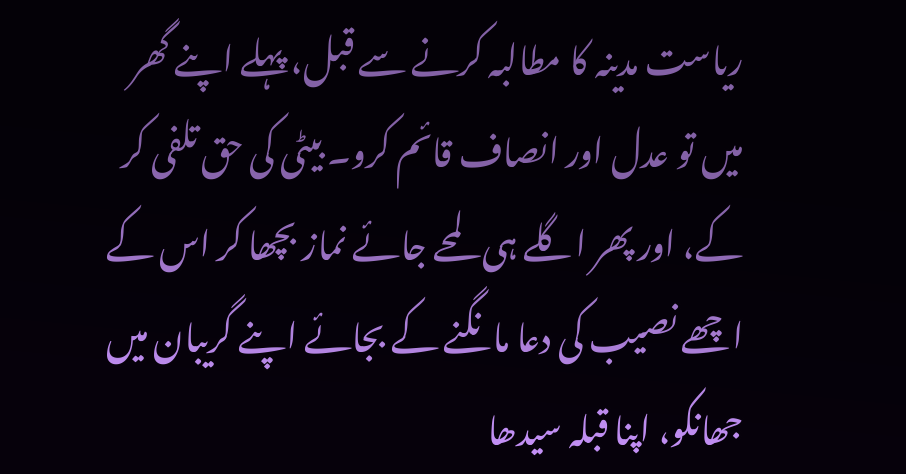ریاست مدینہ کا مطالبہ کرنے سے قبل، پہلے اپنے گھر میں تو عدل اور انصاف قائم کرو۔ بیٹی کی حق تلفی کر کے، اور پھر اگلے ہی لمحے جائے نماز بچھا کر اس کے اچھے نصیب کی دعا مانگنے کے بجائے اپنے گریبان میں جھانکو، اپنا قبلہ سیدھا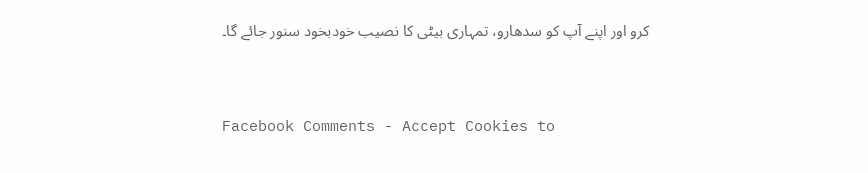کرو اور اپنے آپ کو سدھارو، تمہاری بیٹی کا نصیب خودبخود سنور جائے گا۔


Facebook Comments - Accept Cookies to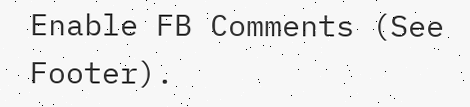Enable FB Comments (See Footer).